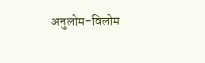अनुलोम-विलोम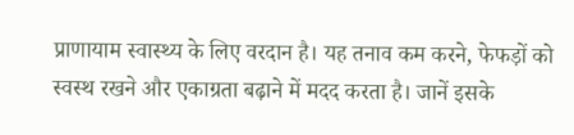प्राणायाम स्वास्थ्य के लिए वरदान है। यह तनाव कम करने, फेफड़ों को स्वस्थ रखने और एकाग्रता बढ़ाने में मदद करता है। जानें इसके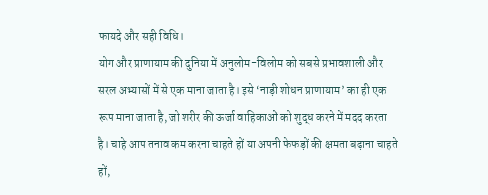फायदे और सही विधि।
योग और प्राणायाम की दुनिया में अनुलोम-विलोम को सबसे प्रभावशाली और सरल अभ्यासों में से एक माना जाता है। इसे ‘नाड़ी शोधन प्राणायाम’ का ही एक रूप माना जाता है, जो शरीर की ऊर्जा वाहिकाओं को शुद्ध करने में मदद करता है। चाहे आप तनाव कम करना चाहते हों या अपनी फेफड़ों की क्षमता बढ़ाना चाहते हों,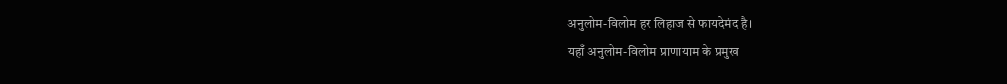अनुलोम-विलोम हर लिहाज से फायदेमंद है।
यहाँ अनुलोम-विलोम प्राणायाम के प्रमुख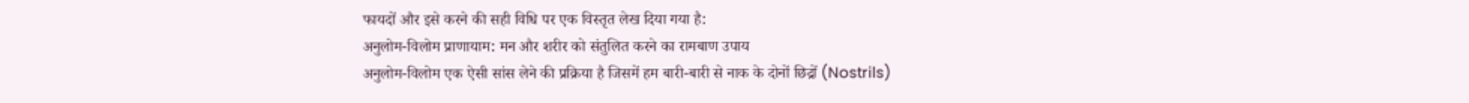फायदों और इसे करने की सही विधि पर एक विस्तृत लेख दिया गया है:
अनुलोम-विलोम प्राणायाम: मन और शरीर को संतुलित करने का रामबाण उपाय
अनुलोम-विलोम एक ऐसी सांस लेने की प्रक्रिया है जिसमें हम बारी-बारी से नाक के दोनों छिद्रों (Nostrils)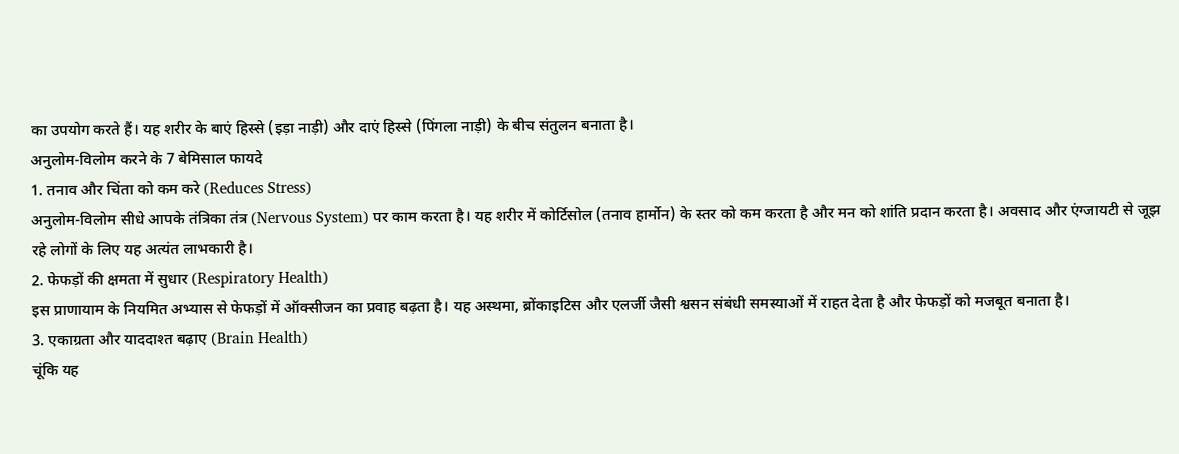का उपयोग करते हैं। यह शरीर के बाएं हिस्से (इड़ा नाड़ी) और दाएं हिस्से (पिंगला नाड़ी) के बीच संतुलन बनाता है।
अनुलोम-विलोम करने के 7 बेमिसाल फायदे
1. तनाव और चिंता को कम करे (Reduces Stress)
अनुलोम-विलोम सीधे आपके तंत्रिका तंत्र (Nervous System) पर काम करता है। यह शरीर में कोर्टिसोल (तनाव हार्मोन) के स्तर को कम करता है और मन को शांति प्रदान करता है। अवसाद और एंग्जायटी से जूझ रहे लोगों के लिए यह अत्यंत लाभकारी है।
2. फेफड़ों की क्षमता में सुधार (Respiratory Health)
इस प्राणायाम के नियमित अभ्यास से फेफड़ों में ऑक्सीजन का प्रवाह बढ़ता है। यह अस्थमा, ब्रोंकाइटिस और एलर्जी जैसी श्वसन संबंधी समस्याओं में राहत देता है और फेफड़ों को मजबूत बनाता है।
3. एकाग्रता और याददाश्त बढ़ाए (Brain Health)
चूंकि यह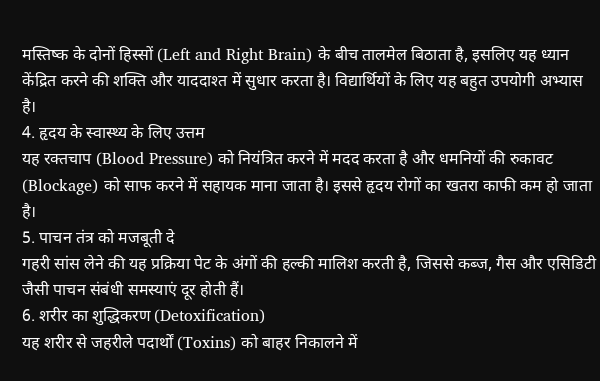मस्तिष्क के दोनों हिस्सों (Left and Right Brain) के बीच तालमेल बिठाता है, इसलिए यह ध्यान केंद्रित करने की शक्ति और याददाश्त में सुधार करता है। विद्यार्थियों के लिए यह बहुत उपयोगी अभ्यास है।
4. हृदय के स्वास्थ्य के लिए उत्तम
यह रक्तचाप (Blood Pressure) को नियंत्रित करने में मदद करता है और धमनियों की रुकावट (Blockage) को साफ करने में सहायक माना जाता है। इससे हृदय रोगों का खतरा काफी कम हो जाता है।
5. पाचन तंत्र को मजबूती दे
गहरी सांस लेने की यह प्रक्रिया पेट के अंगों की हल्की मालिश करती है, जिससे कब्ज, गैस और एसिडिटी जैसी पाचन संबंधी समस्याएं दूर होती हैं।
6. शरीर का शुद्धिकरण (Detoxification)
यह शरीर से जहरीले पदार्थों (Toxins) को बाहर निकालने में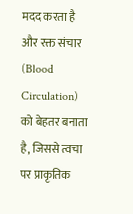मदद करता है और रक्त संचार (Blood Circulation) को बेहतर बनाता है, जिससे त्वचा पर प्राकृतिक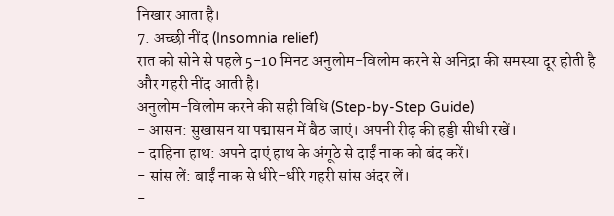निखार आता है।
7. अच्छी नींद (Insomnia relief)
रात को सोने से पहले 5-10 मिनट अनुलोम-विलोम करने से अनिद्रा की समस्या दूर होती है और गहरी नींद आती है।
अनुलोम-विलोम करने की सही विधि (Step-by-Step Guide)
- आसन: सुखासन या पद्मासन में बैठ जाएं। अपनी रीढ़ की हड्डी सीधी रखें।
- दाहिना हाथ: अपने दाएं हाथ के अंगूठे से दाईं नाक को बंद करें।
- सांस लें: बाईं नाक से धीरे-धीरे गहरी सांस अंदर लें।
-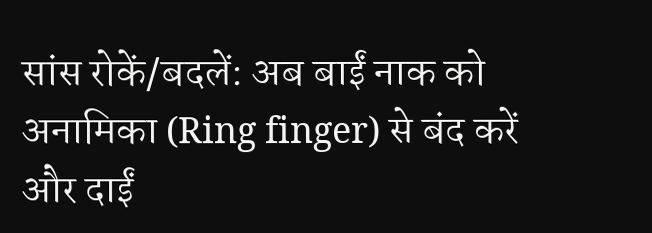सांस रोकें/बदलें: अब बाईं नाक को अनामिका (Ring finger) से बंद करें और दाईं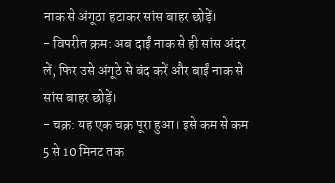नाक से अंगूठा हटाकर सांस बाहर छोड़ें।
- विपरीत क्रम: अब दाईं नाक से ही सांस अंदर लें, फिर उसे अंगूठे से बंद करें और बाईं नाक से सांस बाहर छोड़ें।
- चक्र: यह एक चक्र पूरा हुआ। इसे कम से कम 5 से 10 मिनट तक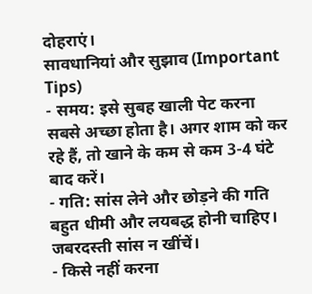दोहराएं।
सावधानियां और सुझाव (Important Tips)
- समय: इसे सुबह खाली पेट करना सबसे अच्छा होता है। अगर शाम को कर रहे हैं, तो खाने के कम से कम 3-4 घंटे बाद करें।
- गति: सांस लेने और छोड़ने की गति बहुत धीमी और लयबद्ध होनी चाहिए। जबरदस्ती सांस न खींचें।
- किसे नहीं करना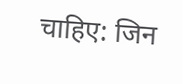चाहिए: जिन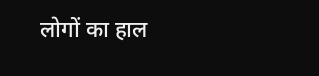लोगों का हाल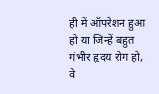ही में ऑपरेशन हुआ हो या जिन्हें बहुत गंभीर हृदय रोग हो, वे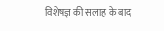विशेषज्ञ की सलाह के बाद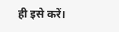ही इसे करें।